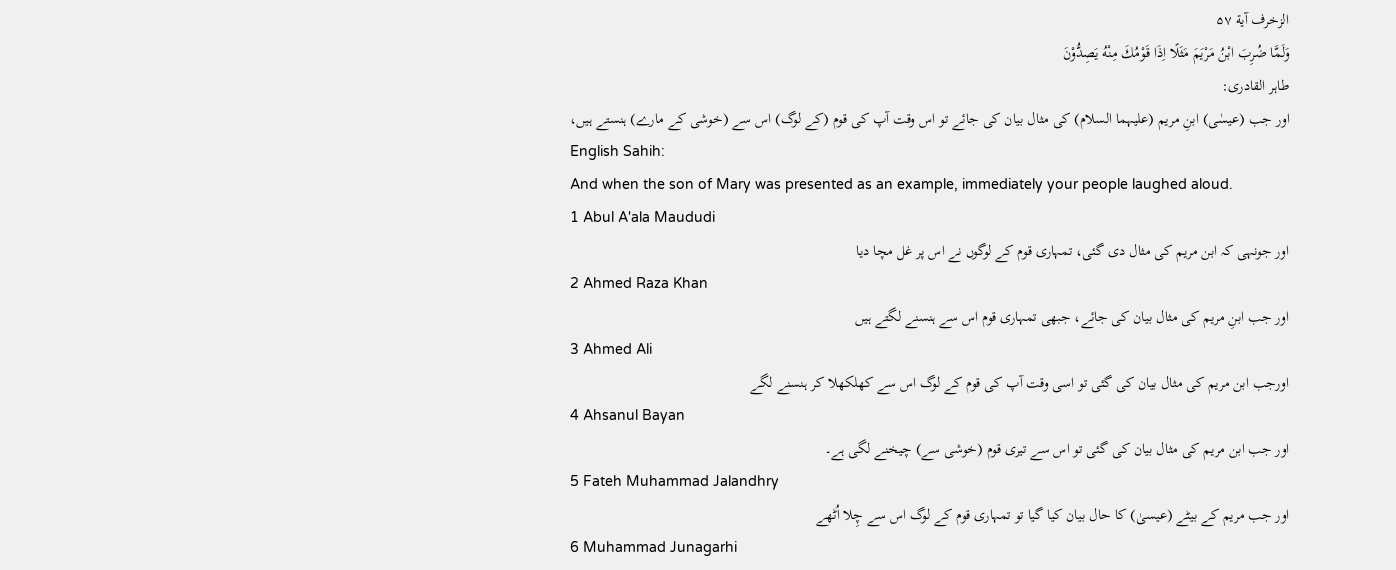الزخرف آية ۵۷
وَلَمَّا ضُرِبَ ابْنُ مَرْيَمَ مَثَلًا اِذَا قَوْمُكَ مِنْهُ يَصِدُّوْنَ
طاہر القادری:
اور جب (عیسٰی) ابنِ مریم (علیہما السلام) کی مثال بیان کی جائے تو اس وقت آپ کی قوم (کے لوگ) اس سے (خوشی کے مارے) ہنستے ہیں،
English Sahih:
And when the son of Mary was presented as an example, immediately your people laughed aloud.
1 Abul A'ala Maududi
اور جونہی کہ ابن مریم کی مثال دی گئی، تمہاری قوم کے لوگوں نے اس پر غل مچا دیا
2 Ahmed Raza Khan
اور جب ابنِ مریم کی مثال بیان کی جائے، جبھی تمہاری قوم اس سے ہنسنے لگتے ہیں
3 Ahmed Ali
اورجب ابن مریم کی مثال بیان کی گئی تو اسی وقت آپ کی قوم کے لوگ اس سے کھلکھلا کر ہنسنے لگے
4 Ahsanul Bayan
اور جب ابن مریم کی مثال بیان کی گئی تو اس سے تیری قوم (خوشی سے) چیخنے لگی ہے۔
5 Fateh Muhammad Jalandhry
اور جب مریم کے بیٹے (عیسیٰ) کا حال بیان کیا گیا تو تمہاری قوم کے لوگ اس سے چِلا اُٹھے
6 Muhammad Junagarhi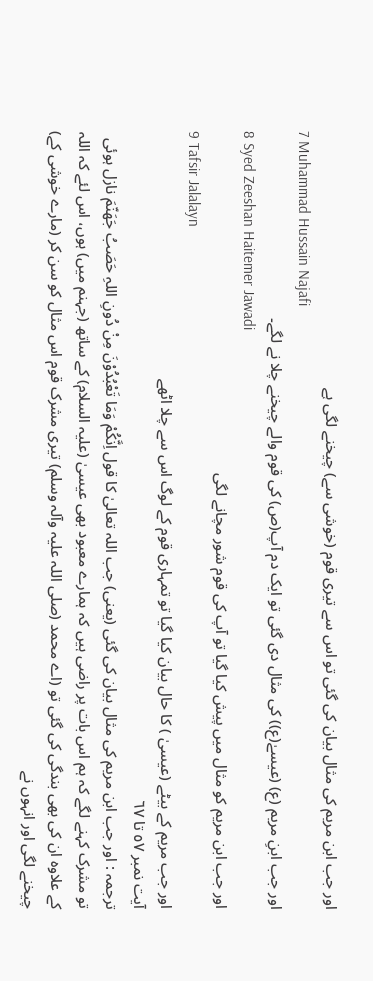اور جب ابن مریم کی مثال بیان کی گئی تو اس سے تیری قوم (خوشی سے) چیخنے لگی ہے
7 Muhammad Hussain Najafi
اور جب ابنِ مریم (ع) (عیسےٰ(ع)) کی مثال دی گئی تو ایک دم آپ(ص) کی قوم والے چیخنے چلا نے لگے۔
8 Syed Zeeshan Haitemer Jawadi
اور جب ابن مریم کو مثال میں پیش کیا گیا تو آپ کی قوم شور مچانے لگی
9 Tafsir Jalalayn
اور جب مریم کے بیٹے (عیسیٰ ) کا حال بیان کیا گیا تو تمہاری قوم کے لوگ اس سے چلا اٹھے
آیت نمبر ٥٧ تا ٦٧
ترجمہ : اور جب ابن مریم کی مثال بیان کی گئی (یعنی) جب اللہ تعالیٰ کا قول اِنَّکُمْ وَمَا تَعْبُدُوْنَ مِنْ دُونِ اللہِ حَصَبُ جَھَنّمَ نازل ہوئی تو مشرک کہنے لگے کہ ہم اس بات پر راضی ہیں کہ ہمارے معبود بھی عیسیٰ (علیہ السلام) کے ساتھ (جہنم میں) ہوں، اس لئے کہ اللہ کے علاوہ ان کی بھی بندگی کی گئی تو (اے محمد (صلی اللہ علیہ وآلہ وسلم) تیری مشرک قوم اس مثال کو سن کر (مارے خوشی کے) چیخنے لگی اور انہوں نے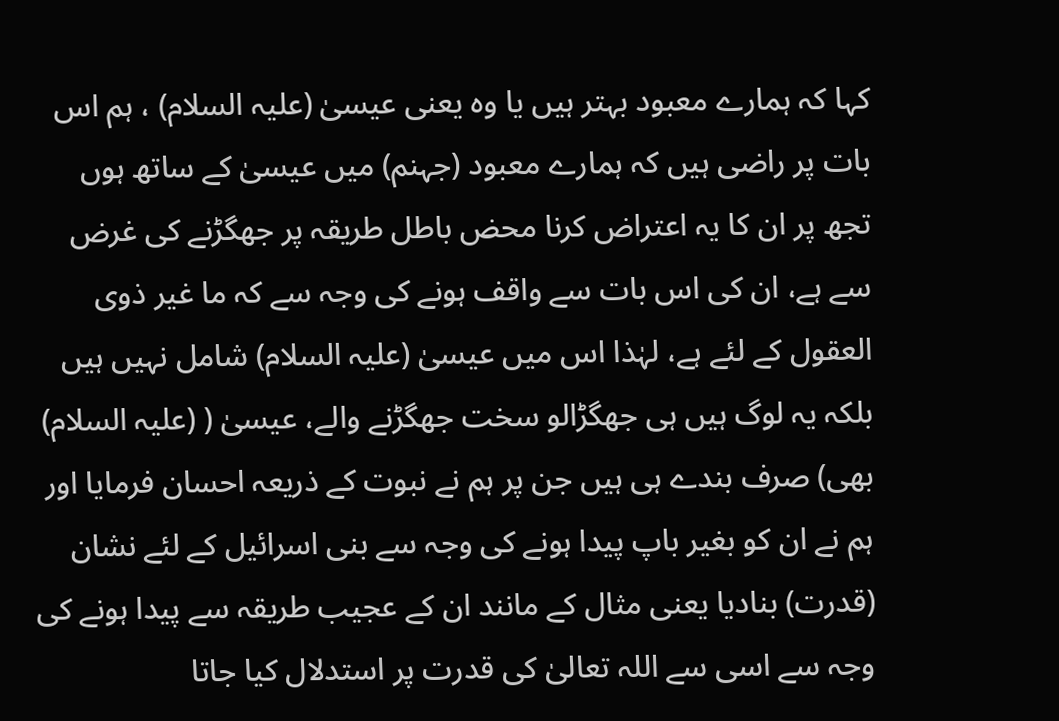کہا کہ ہمارے معبود بہتر ہیں یا وہ یعنی عیسیٰ (علیہ السلام) ، ہم اس بات پر راضی ہیں کہ ہمارے معبود (جہنم) میں عیسیٰ کے ساتھ ہوں تجھ پر ان کا یہ اعتراض کرنا محض باطل طریقہ پر جھگڑنے کی غرض سے ہے، ان کی اس بات سے واقف ہونے کی وجہ سے کہ ما غیر ذوی العقول کے لئے ہے، لہٰذا اس میں عیسیٰ (علیہ السلام) شامل نہیں ہیں بلکہ یہ لوگ ہیں ہی جھگڑالو سخت جھگڑنے والے، عیسیٰ ( (علیہ السلام) بھی) صرف بندے ہی ہیں جن پر ہم نے نبوت کے ذریعہ احسان فرمایا اور ہم نے ان کو بغیر باپ پیدا ہونے کی وجہ سے بنی اسرائیل کے لئے نشان (قدرت) بنادیا یعنی مثال کے مانند ان کے عجیب طریقہ سے پیدا ہونے کی وجہ سے اسی سے اللہ تعالیٰ کی قدرت پر استدلال کیا جاتا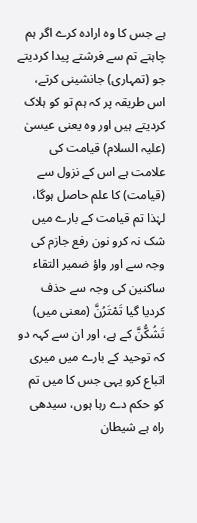ہے جس کا وہ ارادہ کرے اگر ہم چاہتے تم سے فرشتے پیدا کردیتے جو (تمہاری) جانشینی کرتے، اس طریقہ پر کہ ہم تو کو ہلاک کردیتے ہیں اور وہ یعنی عیسیٰ (علیہ السلام) قیامت کی علامت ہے اس کے نزول سے (قیامت) کا علم حاصل ہوگا، لہٰذا تم قیامت کے بارے میں شک نہ کرو نون رفع جازم کی وجہ سے اور واؤ ضمیر التقاء ساکنین کی وجہ سے حذف کردیا گیا تَمْتَرُنَّ (معنی میں) تَشُکُّنَّ کے ہے، اور ان سے کہہ دو کہ توحید کے بارے میں میری اتباع کرو یہی جس کا میں تم کو حکم دے رہا ہوں، سیدھی راہ ہے شیطان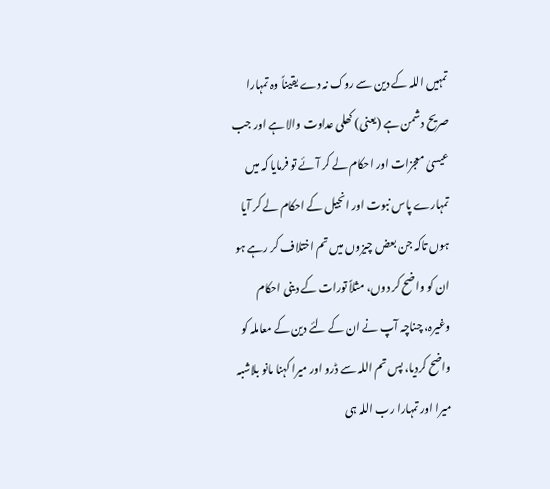تمہیں اللہ کے دین سے روک نہ دے یقیناً وہ تمہارا صریح دشمن ہے (یعنی) کھلی عداوت والا ہے اور جب عیسیٰ معجزات اور احکام لے کر آئے تو فرمایا کہ میں تمہارے پاس نبوت اور انجیل کے احکام لے کر آیا ہوں تاکہ جن بعض چیزوں میں تم اختلاف کر رہے ہو ان کو واضح کر دوں، مثلاً تورات کے دینی احکام وغیرہ، چناچہ آپ نے ان کے لئے دین کے معاملہ کو واضح کردیا، پس تم اللہ سے ڈرو اور میرا کہنا مانو بلاشبہ میرا اور تمہارا رب اللہ ہی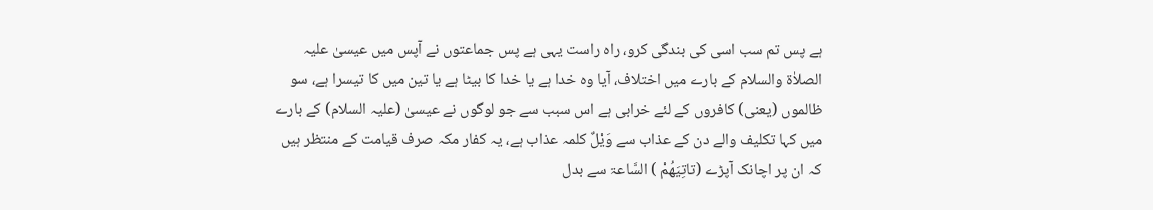ہے پس تم سب اسی کی بندگی کرو، راہ راست یہی ہے پس جماعتوں نے آپس میں عیسیٰ علیہ الصلاٰۃ والسلام کے بارے میں اختلاف، آیا وہ خدا ہے یا خدا کا بیٹا ہے یا تین میں کا تیسرا ہے، سو ظالموں (یعنی) کافروں کے لئے خرابی ہے اس سبب سے جو لوگوں نے عیسیٰ (علیہ السلام) کے بارے میں کہا تکلیف والے دن کے عذاب سے وَیْلٌ کلمہ عذاب ہے، یہ کفار مکہ صرف قیامت کے منتظر ہیں کہ ان پر اچانک آپڑے (تاتِیَھُمْ ) السَّاعۃ سے بدل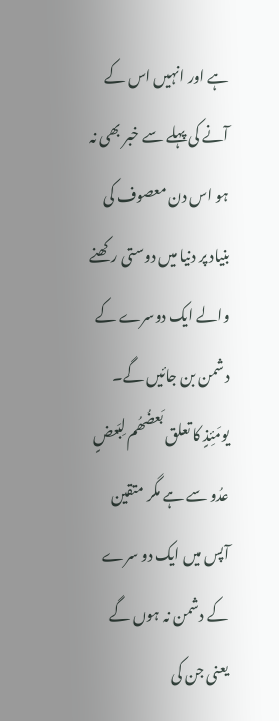ہے اور انہیں اس کے آنے کی پہلے سے خبر بھی نہ ہو اس دن معصوف کی بنیاد پر دنیا میں دوستی رکھنے والے ایک دوسرے کے دشمن بن جائیں گے۔ یومَئِذٍ کا تعلق بَعضُھُم لِبَعضٍ عدُو سے ہے مگر متقین آپس میں ایک دو سرے کے دشمن نہ ہوں گے یعنی جن کی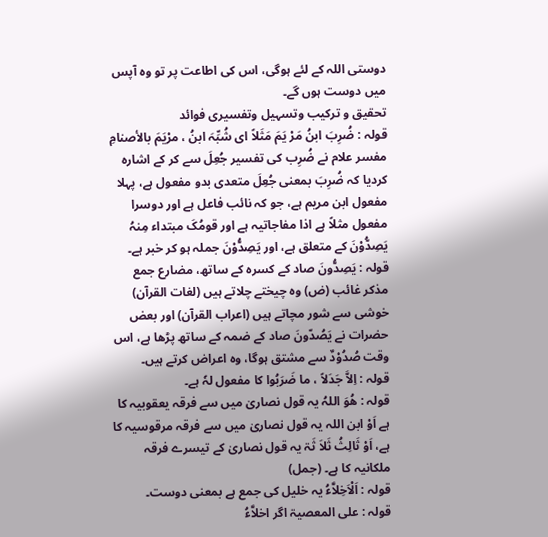دوستی اللہ کے لئے ہوگی، اس کی اطاعت پر تو وہ آپس میں دوست ہوں گے۔
تحقیق و ترکیب وتسہیل وتفسیری فوائد
قولہ : ضُرِبَ ابنُ مَرْ یَمَ مَثَلاً ای شُبِّہَ ابنُ ، مرْیَمَ بالأصنامِ مفسر علام نے ضُرِب کی تفسیر جُعِلَ سے کر کے اشارہ کردیا کہ ضُرِبَ بمعنی جُعِلَ متعدی بدو مفعول ہے، پہلا مفعول ابن مریم ہے، جو کہ نائب فاعل ہے اور دوسرا مفعول مثلاً ہے اذا مفاجاتیہ ہے اور قومُکَ مبتداء مِنہُ یَصِدُّوْنَ کے متعلق ہے، اور یَصِدُّوْنَ جملہ ہو کر خبر ہے۔
قولہ : یَصِدُّونَ صاد کے کسرہ کے ساتھ، مضارع جمع مذکر غائب (ض) وہ چیختے چلاتے ہیں (لغات القرآن) خوشی سے شور مچاتے ہیں (اعراب القرآن) اور بعض حضرات نے یَصُدّونَ صاد کے ضمہ کے ساتھ پڑھا ہے، اس وقت صُدُوْدٌ سے مشتق ہوگا، وہ اعراض کرتے ہیں۔
قولہ : اِلاَّ جَدَلاً ، ما ضَرَبُوا کا مفعول لہٗ ہے۔
قولہ : ھُوَ اللہُ یہ قول نصاریٰ میں سے فرقہ یعقوبیہ کا ہے اَوْ ابن اللہ یہ قول نصاریٰ میں سے فرقہ مرقوسیہ کا ہے، اَوْ ثَالِثُ ثَلاَ ثَۃ یہ قول نصاریٰ کے تیسرے فرقہ ملکانیہ کا ہے۔ (جمل)
قولہ : اَلْاَخِلاَّءُ یہ خلیل کی جمع ہے بمعنی دوست۔
قولہ : علی المعصیۃ اگر اخلاَّءُ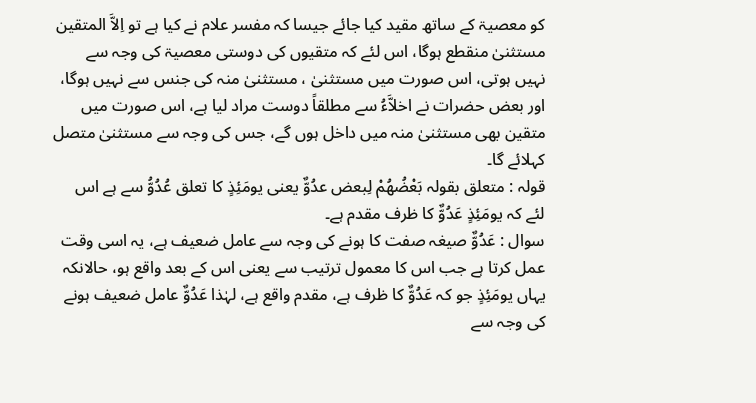کو معصیۃ کے ساتھ مقید کیا جائے جیسا کہ مفسر علام نے کیا ہے تو اِلاَّ المتقین مستثنیٰ منقطع ہوگا، اس لئے کہ متقیوں کی دوستی معصیۃ کی وجہ سے نہیں ہوتی، اس صورت میں مستثنیٰ ، مستثنیٰ منہ کی جنس سے نہیں ہوگا، اور بعض حضرات نے اخلاَّءُ سے مطلقاً دوست مراد لیا ہے، اس صورت میں متقین بھی مستثنیٰ منہ میں داخل ہوں گے، جس کی وجہ سے مستثنیٰ متصل کہلائے گا۔
قولہ : متعلق بقولہ بَعْضُھُمْ لِبعض عدُوٌّ یعنی یومَئِذٍ کا تعلق عُدُوُّ سے ہے اس لئے کہ یومَئِذٍ عَدُوٌّ کا ظرف مقدم ہے۔
سوال : عَدُوٌّ صیغہ صفت کا ہونے کی وجہ سے عامل ضعیف ہے، یہ اسی وقت عمل کرتا ہے جب اس کا معمول ترتیب سے یعنی اس کے بعد واقع ہو، حالانکہ یہاں یومَئِذٍ جو کہ عَدُوٌّ کا ظرف ہے، مقدم واقع ہے، لہٰذا عَدُوٌّ عامل ضعیف ہونے کی وجہ سے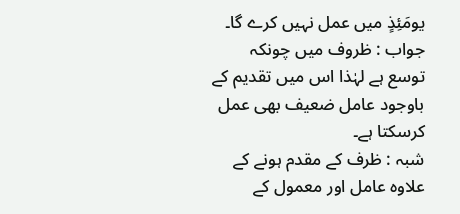یومَئِذٍ میں عمل نہیں کرے گا۔
جواب : ظروف میں چونکہ توسع ہے لہٰذا اس میں تقدیم کے باوجود عامل ضعیف بھی عمل کرسکتا ہے۔
شبہ : ظرف کے مقدم ہونے کے علاوہ عامل اور معمول کے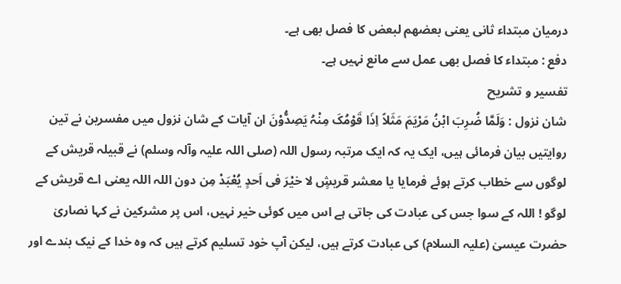درمیان مبتداء ثانی یعنی بعضھم لبعض کا فصل بھی ہے۔
دفع : مبتداء کا فصل بھی عمل سے مانع نہیں ہے۔
تفسیر و تشریح
شان نزول : وَلَمَّا ضُرِبَ ابْنُ مَرْیَمَ مَثَلاً اِذَا قَوْمُکَ مِنْہُ یَصِدُّوْنَ ان آیات کے شان نزول میں مفسرین نے تین روایتیں بیان فرمائی ہیں، ایک یہ کہ ایک مرتبہ رسول اللہ (صلی اللہ علیہ وآلہ وسلم) نے قبیلہ قریش کے لوگوں سے خطاب کرتے ہوئے فرمایا یا معشر قریشٍ لا خیْرَ فی اَحدٍ یُعْبَدْ مِن دون اللہ اللہ یعنی اے قریش کے لوگو ! اللہ کے سوا جس کی عبادت کی جاتی ہے اس میں کوئی خیر نہیں، اس پر مشرکین نے کہا نصاریٰ حضرت عیسیٰ (علیہ السلام) کی عبادت کرتے ہیں، لیکن آپ خود تسلیم کرتے ہیں کہ وہ خدا کے نیک بندے اور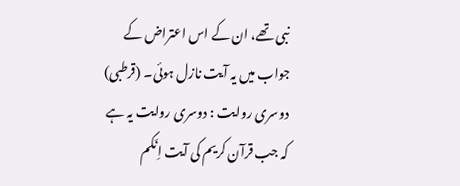نبی تھے، ان کے اس اعتراض کے جواب میں یہ آیت نازل ہوئی۔ (قرطبی)
دوسری روایت : دوسری روایت یہ ہے کہ جب قرآن کریم کی آیت اِنّکم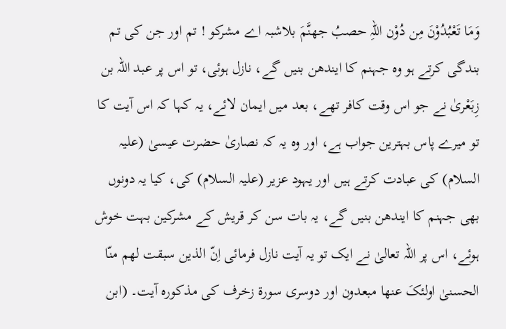وَمَا تَعْبُدُوْنَ مِن دُوْن اللہِ حصبُ جھنَّمَ بلاشبہ اے مشرکو ! تم اور جن کی تم بندگی کرتے ہو وہ جہنم کا ایندھن بنیں گے، نازل ہوئی، تو اس پر عبد اللہ بن زِبَعْریٰ نے جو اس وقت کافر تھے، بعد میں ایمان لائے، یہ کہا کہ اس آیت کا تو میرے پاس بہترین جواب ہے، اور وہ یہ کہ نصاریٰ حضرت عیسیٰ (علیہ السلام) کی عبادت کرتے ہیں اور یہود عزیر (علیہ السلام) کی، کیا یہ دونوں بھی جہنم کا ایندھن بنیں گے، یہ بات سن کر قریش کے مشرکین بہت خوش ہوئے، اس پر اللہ تعالیٰ نے ایک تو یہ آیت نازل فرمائی اِنّ الذین سبقت لھم منّا الحسنیٰ اولئکَ عنھا مبعدون اور دوسری سورة زخرف کی مذکورہ آیت۔ (ابن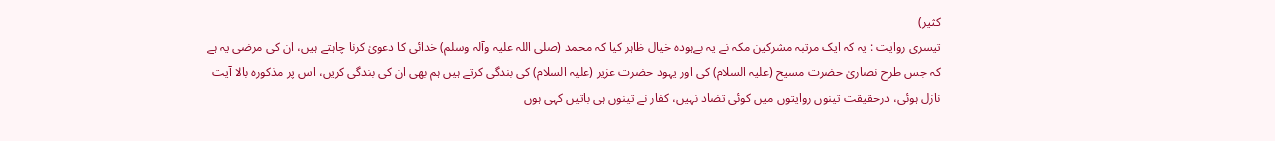کثیر)
تیسری روایت : یہ کہ ایک مرتبہ مشرکین مکہ نے یہ بےہودہ خیال ظاہر کیا کہ محمد (صلی اللہ علیہ وآلہ وسلم) خدائی کا دعویٰ کرنا چاہتے ہیں، ان کی مرضی یہ ہے کہ جس طرح نصاریٰ حضرت مسیح (علیہ السلام) کی اور یہود حضرت عزیر (علیہ السلام) کی بندگی کرتے ہیں ہم بھی ان کی بندگی کریں، اس پر مذکورہ بالا آیت نازل ہوئی، درحقیقت تینوں روایتوں میں کوئی تضاد نہیں، کفار نے تینوں ہی باتیں کہی ہوں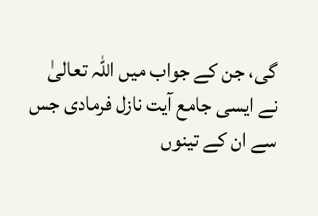گی، جن کے جواب میں اللہ تعالیٰ نے ایسی جامع آیت نازل فرمادی جس سے ان کے تینوں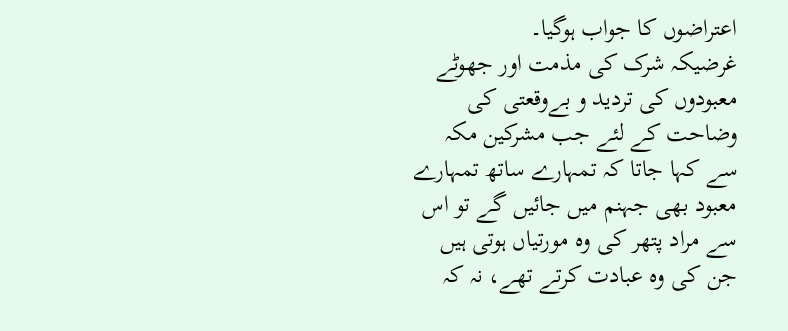اعتراضوں کا جواب ہوگیا۔
غرضیکہ شرک کی مذمت اور جھوٹے معبودوں کی تردید و بےوقعتی کی وضاحت کے لئے جب مشرکین مکہ سے کہا جاتا کہ تمہارے ساتھ تمہارے معبود بھی جہنم میں جائیں گے تو اس سے مراد پتھر کی وہ مورتیاں ہوتی ہیں جن کی وہ عبادت کرتے تھے، نہ کہ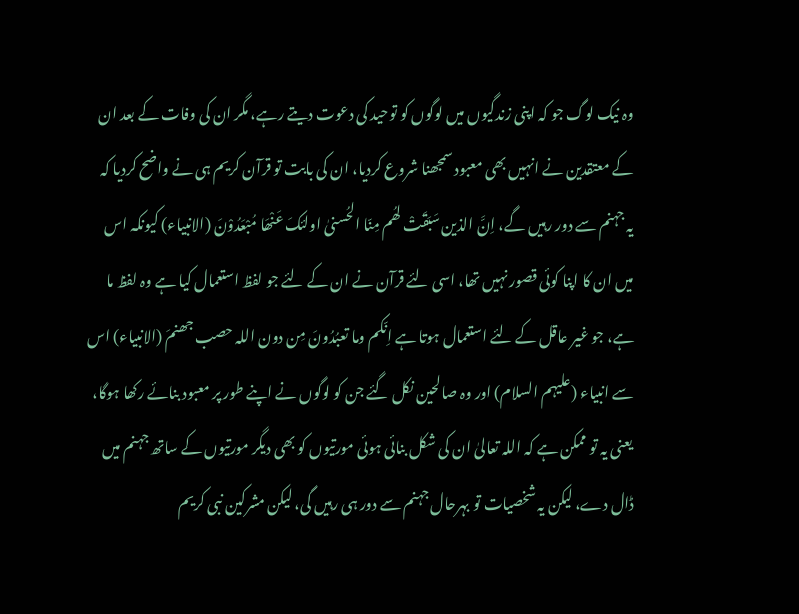وہ نیک لوگ جو کہ اپنی زندگیوں میں لوگوں کو توحید کی دعوت دیتے رہے، مگر ان کی وفات کے بعد ان کے معتقدین نے انہیں بھی معبود سمجھنا شروع کردیا، ان کی بابت تو قرآن کریم ہی نے واضح کردیا کہ یہ جہنم سے دور رہیں گے، اِنَّ الذین سَبَقَتْ لھُم مِنّا الحُسنیٰ اولئکَ عَنْھَا مُبْعَدُوْنَ (الانبیاء) کیونکہ اس میں ان کا اپنا کوئی قصور نہیں تھا، اسی لئے قرآن نے ان کے لئے جو لفظ استعمال کیا ہے وہ لفظ ما ہے، جو غیر عاقل کے لئے استعمال ہوتا ہے اِنّکم وما تعبُدُونَ مِن دون اللہ حصب جھنمَ (الانبیاء) اس سے انبیاء (علیہم السلام) اور وہ صالحین نکل گئے جن کو لوگوں نے اپنے طور پر معبود بنائے رکھا ہوگا، یعنی یہ تو ممکن ہے کہ اللہ تعالیٰ ان کی شکل بنائی ہوئی مورتیوں کو بھی دیگر مورتیوں کے ساتھ جہنم میں ڈال دے، لیکن یہ شخصیات تو بہرحال جہنم سے دور ہی رہیں گی، لیکن مشرکین نبی کریم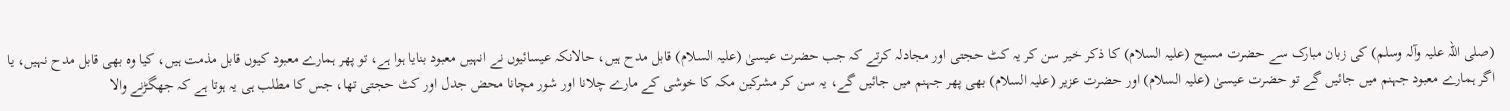(صلی اللہ علیہ وآلہ وسلم) کی زبان مبارک سے حضرت مسیح (علیہ السلام) کا ذکر خیر سن کر یہ کٹ حجتی اور مجادلہ کرتے کہ جب حضرت عیسیٰ (علیہ السلام) قابل مدح ہیں، حالانکہ عیسائیوں نے انہیں معبود بنایا ہوا ہے، تو پھر ہمارے معبود کیوں قابل مذمت ہیں، کیا وہ بھی قابل مدح نہیں، یا اگر ہمارے معبود جہنم میں جائیں گے تو حضرت عیسیٰ (علیہ السلام) اور حضرت عزیر (علیہ السلام) بھی پھر جہنم میں جائیں گے، یہ سن کر مشرکین مکہ کا خوشی کے مارے چلانا اور شور مچانا محض جدل اور کٹ حجتی تھا، جس کا مطلب ہی یہ ہوتا ہے کہ جھگڑنے والا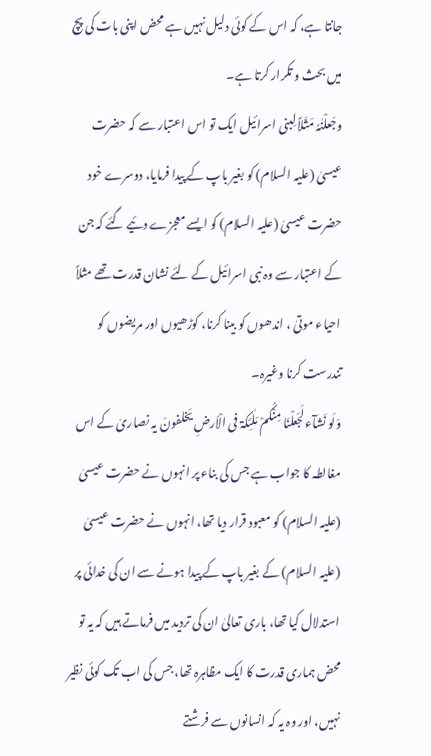جانتا ہے، کہ اس کے کوئی دلیل نہیں ہے محض اپنی بات کی پچ میں بحث و تکرار کرتا ہے۔
وجَعلْنٰہُ مَثَلاً لِبنی اسرائیل ایک تو اس اعتبار سے کہ حضرت عیسیٰ (علیہ السلام) کو بغیر باپ کے پیدا فرمایا، دوسرے خود حضرت عیسیٰ (علیہ السلام) کو ایسے معجزے دئیے گئے کہ جن کے اعتبار سے وہ نبی اسرائیل کے لئے نشان قدرت تھے مثلاً احیاء موتیٰ ، اندھوں کو بینا کرنا، کوڑھیوں اور مریضوں کو تندرست کرنا وغیرہ۔
وَلَو نَشآء لَجَعلْنَا مِنْکُمْ مَلٰئِکۃ فی الْاَرضِ یَخلفونَ یہ نصاریٰ کے اس مغالطہ کا جواب ہے جس کی بناء پر انہوں نے حضرت عیسیٰ (علیہ السلام) کو معبود قرار دیا تھا، انہوں نے حضرت عیسیٰ (علیہ السلام) کے بغیر باپ کے پیدا ہونے سے ان کی خدائی پر استدلال کیا تھا، باری تعالیٰ ان کی تردید میں فرماتے ہیں کہ یہ تو محض ہماری قدرت کا ایک مظاہرہ تھا، جس کی اب تک کوئی نظیر نہیں، اور وہ یہ کہ انسانوں سے فرشتے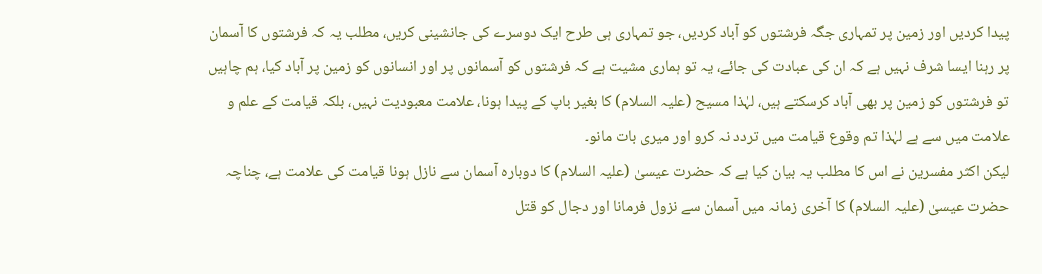پیدا کردیں اور زمین پر تمہاری جگہ فرشتوں کو آباد کردیں، جو تمہاری ہی طرح ایک دوسرے کی جانشینی کریں، مطلب یہ کہ فرشتوں کا آسمان پر رہنا ایسا شرف نہیں ہے کہ ان کی عبادت کی جائے، یہ تو ہماری مشیت ہے کہ فرشتوں کو آسمانوں پر اور انسانوں کو زمین پر آباد کیا، ہم چاہیں تو فرشتوں کو زمین پر بھی آباد کرسکتے ہیں، لہٰذا مسیح (علیہ السلام) کا بغیر باپ کے پیدا ہونا، علامت معبودیت نہیں، بلکہ قیامت کے علم و علامت میں سے ہے لہٰذا تم وقوع قیامت میں تردد نہ کرو اور میری بات مانو۔
لیکن اکثر مفسرین نے اس کا مطلب یہ بیان کیا ہے کہ حضرت عیسیٰ (علیہ السلام) کا دوبارہ آسمان سے نازل ہونا قیامت کی علامت ہے، چناچہ حضرت عیسیٰ (علیہ السلام) کا آخری زمانہ میں آسمان سے نزول فرمانا اور دجال کو قتل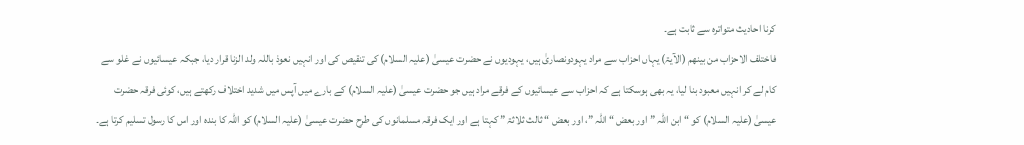کرنا احادیث متواترہ سے ثابت ہے۔
فاختلف الاحزاب من بینھم (الآیۃ) یہاں احزاب سے مراد یہودونصاریٰ ہیں، یہودیوں نے حضرت عیسیٰ (علیہ السلام) کی تنقیص کی اور انہیں نعوذ باللہ ولد الزنا قرار دیا، جبکہ عیسائیوں نے غلو سے کام لے کر انہیں معبود بنا لیا، یہ بھی ہوسکتا ہے کہ احزاب سے عیسائیوں کے فرقے مراد ہیں جو حضرت عیسیٰ (علیہ السلام) کے بارے میں آپس میں شدید اختلاف رکھتے ہیں، کوئی فرقہ حضرت عیسیٰ (علیہ السلام) کو “ ابن اللہ ” اور بعض “ اللہ ”، اور بعض “ ثالث ثلاثۃ ” کہتا ہے اور ایک فرقہ مسلمانوں کی طرح حضرت عیسیٰ (علیہ السلام) کو اللہ کا بندہ اور اس کا رسول تسلیم کرتا ہے۔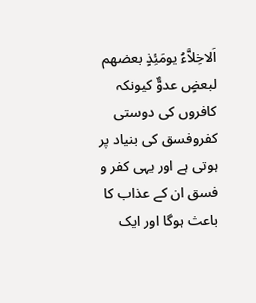اَلاخِلاَّءُ یومَئِذٍ بعضھم لبعضٍ عدوٌّ کیونکہ کافروں کی دوستی کفروفسق کی بنیاد پر ہوتی ہے اور یہی کفر و فسق ان کے عذاب کا باعث ہوگا اور ایک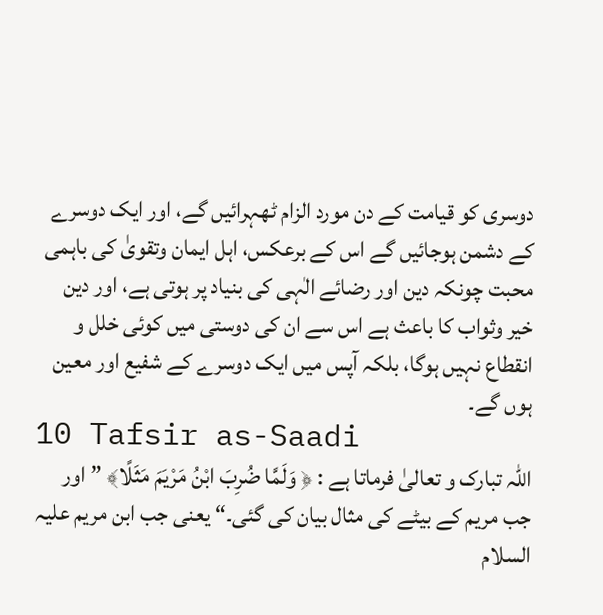دوسری کو قیامت کے دن مورد الزام ٹھہرائیں گے، اور ایک دوسرے کے دشمن ہوجائیں گے اس کے برعکس، اہل ایمان وتقویٰ کی باہمی محبت چونکہ دین اور رضائے الٰہی کی بنیاد پر ہوتی ہے، اور دین خیر وثواب کا باعث ہے اس سے ان کی دوستی میں کوئی خلل و انقطاع نہیں ہوگا، بلکہ آپس میں ایک دوسرے کے شفیع اور معین ہوں گے۔
10 Tafsir as-Saadi
اللہ تبارک و تعالیٰ فرماتا ہے : ﴿ وَلَمَّا ضُرِبَ ابْنُ مَرْيَمَ مَثَلًا﴾ ” اور جب مریم کے بیٹے کی مثال بیان کی گئی۔“ یعنی جب ابن مریم علیہ السلام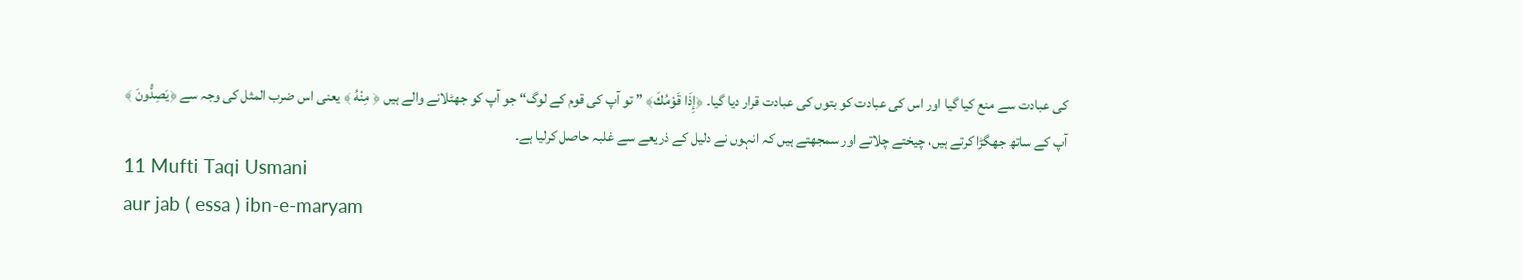کی عبادت سے منع کیا گیا اور اس کی عبادت کو بتوں کی عبادت قرار دیا گیا۔ ﴿إِذَا قَوْمُكَ﴾ ” تو آپ کی قوم کے لوگ“ جو آپ کو جھٹلانے والے ہیں ﴿ مِنْهُ ﴾ یعنی اس ضرب المثل کی وجہ سے ﴿يَصِدُّونَ ﴾ آپ کے ساتھ جھگڑا کرتے ہیں، چیختے چلاتے اور سمجھتے ہیں کہ انہوں نے دلیل کے ذریعے سے غلبہ حاصل کرلیا ہے۔
11 Mufti Taqi Usmani
aur jab ( essa ) ibn-e-maryam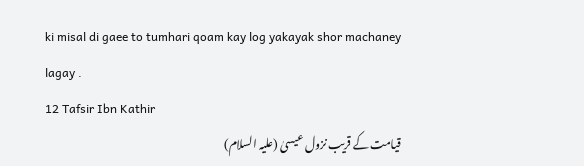ki misal di gaee to tumhari qoam kay log yakayak shor machaney lagay .
12 Tafsir Ibn Kathir
قیامت کے قریب نزول عیسیٰ (علیہ السلام)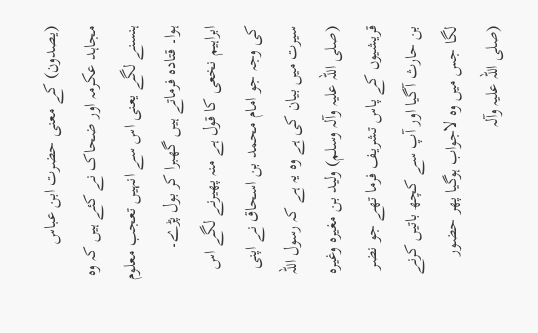(یصدون) کے معنی حضرت ابن عباس مجاہد عکرمہ اور ضحاک نے کئے ہیں کہ وہ ہنسنے لگے یعنی اس سے انہیں تعجب معلوم ہوا۔ قتادہ فرماتے ہیں گھبرا کر بول پڑے۔ ابراہیم نخعی کا قول ہے منہ پھیرنے لگے اس کی وجہ جو امام محمد بن اسحاق نے اپنی سیرت میں بیان کی ہے وہ یہ ہے کہ رسول اللہ (صلی اللہ علیہ وآلہ وسلم) ولید بن مغیرہ وغیرہ قریشیوں کے پاس تشریف فرما تھے جو نضر بن حارث آگیا اور آپ سے کچھ باتیں کرنے لگا جس میں وہ لاجواب ہوگیا پھر حضور (صلی اللہ علیہ وآلہ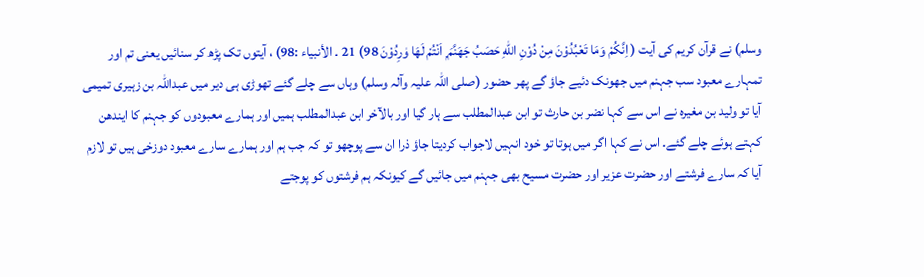وسلم) نے قرآن کریم کی آیت ( اِنَّكُمْ وَمَا تَعْبُدُوْنَ مِنْ دُوْنِ اللّٰهِ حَصَبُ جَهَنَّمَ ۭ اَنْتُمْ لَهَا وٰرِدُوْنَ 98) 21 ۔ الأنبیاء :98) ، آیتوں تک پڑھ کر سنائیں یعنی تم اور تمہارے معبود سب جہنم میں جھونک دئیے جاؤ گے پھر حضور (صلی اللہ علیہ وآلہ وسلم) وہاں سے چلے گئے تھوڑی ہی دیر میں عبداللہ بن زہیری تمیمی آیا تو ولید بن مغیرہ نے اس سے کہا نضر بن حارث تو ابن عبدالمطلب سے ہار گیا اور بالآخر ابن عبدالمطلب ہمیں اور ہمارے معبودوں کو جہنم کا ایندھن کہتے ہوئے چلے گئے۔ اس نے کہا اگر میں ہوتا تو خود انہیں لاجواب کردیتا جاؤ ذرا ان سے پوچھو تو کہ جب ہم اور ہمارے سارے معبود دوزخی ہیں تو لازم آیا کہ سارے فرشتے اور حضرت عزیر اور حضرت مسیح بھی جہنم میں جائیں گے کیونکہ ہم فرشتوں کو پوجتے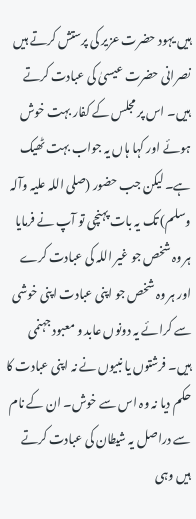ہیں یہود حضرت عزیر کی پرستش کرتے ہیں نصرانی حضرت عیسیٰ کی عبادت کرتے ہیں۔ اس پر مجلس کے کفار بہت خوش ہوئے اور کہا ہاں یہ جواب بہت ٹھیک ہے۔ لیکن جب حضور (صلی اللہ علیہ وآلہ وسلم) تک یہ بات پہنچی تو آپ نے فرمایا ہر وہ شخص جو غیر اللہ کی عبادت کرے اور ہر وہ شخص جو اپنی عبادت اپنی خوشی سے کرائے یہ دونوں عابد و معبود جہنمی ہیں۔ فرشتوں یا نبیوں نے نہ اپنی عبادت کا حکم دیا نہ وہ اس سے خوش۔ ان کے نام سے دراصل یہ شیطان کی عبادت کرتے ہیں وہی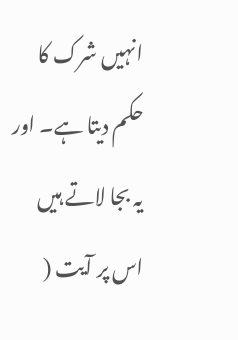انہیں شرک کا حکم دیتا ہے۔ اور یہ بجا لاتے ہیں اس پر آیت (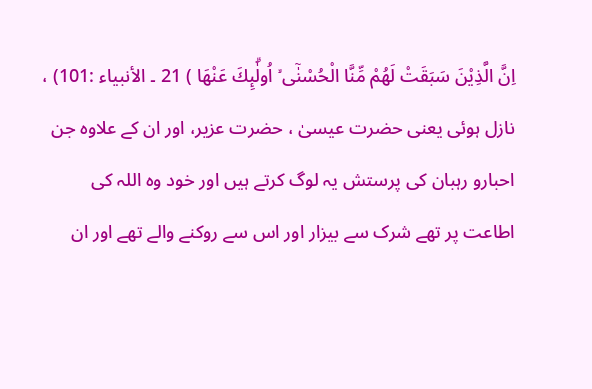اِنَّ الَّذِيْنَ سَبَقَتْ لَهُمْ مِّنَّا الْحُسْنٰٓى ۙ اُولٰۗىِٕكَ عَنْهَا ) 21 ۔ الأنبیاء :101) ، نازل ہوئی یعنی حضرت عیسیٰ ، حضرت عزیر، اور ان کے علاوہ جن احبارو رہبان کی پرستش یہ لوگ کرتے ہیں اور خود وہ اللہ کی اطاعت پر تھے شرک سے بیزار اور اس سے روکنے والے تھے اور ان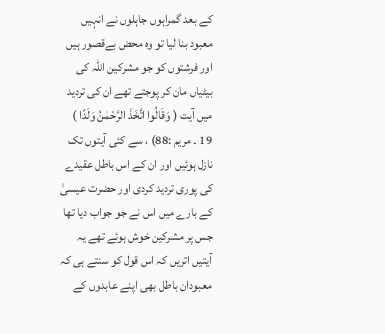کے بعد گمراہوں جاہلوں نے انہیں معبود بنا لیا تو وہ محض بےقصور ہیں اور فرشتوں کو جو مشرکین اللہ کی بیٹیاں مان کر پوجتے تھے ان کی تردید میں آیت ( وَقَالُوا اتَّخَذَ الرَّحْمٰنُ وَلَدًا ) 19 ۔ مریم :88) ، سے کئی آیتوں تک نازل ہوئیں اور ان کے اس باطل عقیدے کی پوری تردید کردی اور حضرت عیسیٰ کے بارے میں اس نے جو جواب دیا تھا جس پر مشرکین خوش ہوئے تھے یہ آیتیں اتریں کہ اس قول کو سنتے ہی کہ معبودان باطل بھی اپنے عابدوں کے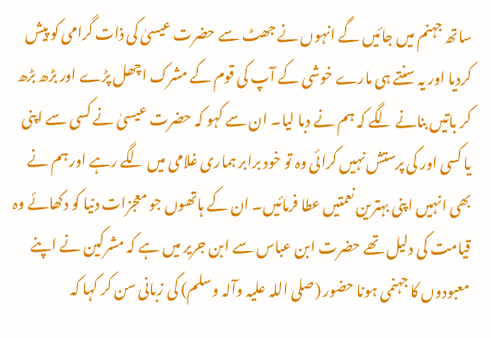ساتھ جہنم میں جائیں گے انہوں نے جھٹ سے حضرت عیسیٰ کی ذات گرامی کو پیش کردیا اور یہ سنتے ہی مارے خوشی کے آپ کی قوم کے مشرک اچھل پڑے اور بڑھ بڑھ کر باتیں بنانے لگے کہ ہم نے دبا لیا۔ ان سے کہو کہ حضرت عیسیٰ نے کسی سے اپنی یا کسی اور کی پرستش نہیں کرائی وہ تو خود برابر ہماری غلامی میں لگے رہے اور ہم نے بھی انہیں اپنی بہترین نعمتیں عطا فرمائیں۔ ان کے ہاتھوں جو معجزات دنیا کو دکھائے وہ قیامت کی دلیل تھے حضرت ابن عباس سے ابن جریر میں ہے کہ مشرکین نے اپنے معبودوں کا جہنمی ہونا حضور (صلی اللہ علیہ وآلہ وسلم) کی زبانی سن کر کہا کہ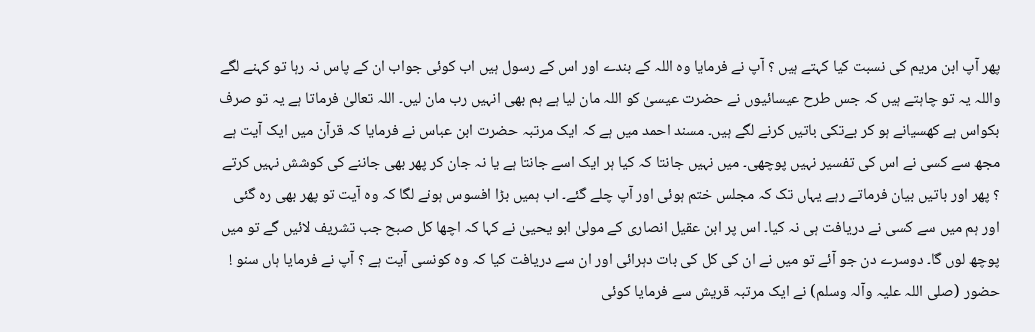پھر آپ ابن مریم کی نسبت کیا کہتے ہیں ؟ آپ نے فرمایا وہ اللہ کے بندے اور اس کے رسول ہیں اب کوئی جواب ان کے پاس نہ رہا تو کہنے لگے واللہ یہ تو چاہتے ہیں کہ جس طرح عیسائیوں نے حضرت عیسیٰ کو اللہ مان لیا ہے ہم بھی انہیں رب مان لیں۔ اللہ تعالیٰ فرماتا ہے یہ تو صرف بکواس ہے کھسیانے ہو کر بےتکی باتیں کرنے لگے ہیں۔ مسند احمد میں ہے کہ ایک مرتبہ حضرت ابن عباس نے فرمایا کہ قرآن میں ایک آیت ہے مجھ سے کسی نے اس کی تفسیر نہیں پوچھی۔ میں نہیں جانتا کہ کیا ہر ایک اسے جانتا ہے یا نہ جان کر پھر بھی جاننے کی کوشش نہیں کرتے ؟ پھر اور باتیں بیان فرماتے رہے یہاں تک کہ مجلس ختم ہوئی اور آپ چلے گئے۔ اب ہمیں بڑا افسوس ہونے لگا کہ وہ آیت تو پھر بھی رہ گئی اور ہم میں سے کسی نے دریافت ہی نہ کیا۔ اس پر ابن عقیل انصاری کے مولیٰ ابو یحییٰ نے کہا کہ اچھا کل صبح جب تشریف لائیں گے تو میں پوچھ لوں گا۔ دوسرے دن جو آئے تو میں نے ان کی کل کی بات دہرائی اور ان سے دریافت کیا کہ وہ کونسی آیت ہے ؟ آپ نے فرمایا ہاں سنو ! حضور (صلی اللہ علیہ وآلہ وسلم) نے ایک مرتبہ قریش سے فرمایا کوئی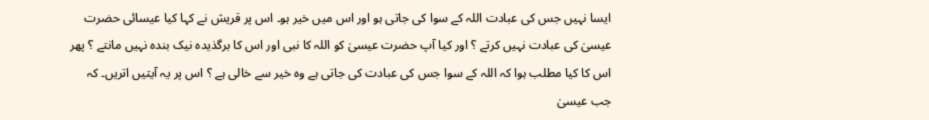ایسا نہیں جس کی عبادت اللہ کے سوا کی جاتی ہو اور اس میں خیر ہو۔ اس پر قریش نے کہا کیا عیسائی حضرت عیسیٰ کی عبادت نہیں کرتے ؟ اور کیا آپ حضرت عیسیٰ کو اللہ کا نبی اور اس کا برگذیدہ نیک بندہ نہیں مانتے ؟ پھر اس کا کیا مطلب ہوا کہ اللہ کے سوا جس کی عبادت کی جاتی ہے وہ خیر سے خالی ہے ؟ اس پر یہ آیتیں اتریں۔ کہ جب عیسیٰ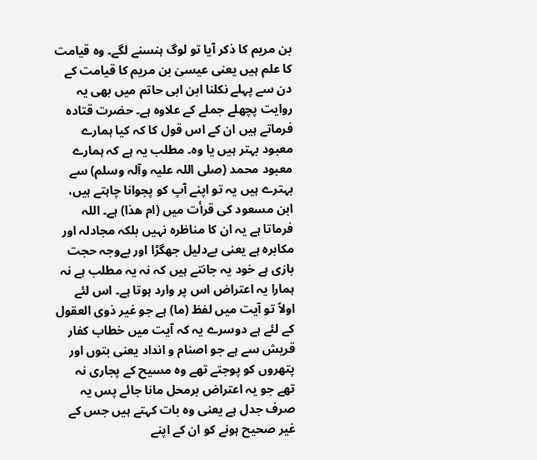بن مریم کا ذکر آیا تو لوگ ہنسنے لگے۔ وہ قیامت کا علم ہیں یعنی عیسیٰ بن مریم کا قیامت کے دن سے پہلے نکلنا ابن ابی حاتم میں بھی یہ روایت پچھلے جملے کے علاوہ ہے۔ حضرت قتادہ فرماتے ہیں ان کے اس قول کا کہ کیا ہمارے معبود بہتر ہیں یا وہ۔ مطلب یہ ہے کہ ہمارے معبود محمد (صلی اللہ علیہ وآلہ وسلم) سے بہترے ہیں یہ تو اپنے آپ کو پجوانا چاہتے ہیں، ابن مسعود کی قرأت میں (ام ھذا) ہے۔ اللہ فرماتا ہے یہ ان کا مناظرہ نہیں بلکہ مجادلہ اور مکابرہ ہے یعنی بےدلیل جھگڑا اور بےوجہ حجت بازی ہے خود یہ جانتے ہیں کہ نہ یہ مطلب ہے نہ ہمارا یہ اعتراض اس پر وارد ہوتا ہے۔ اس لئے اولاً تو آیت میں لفظ (ما) ہے جو غیر ذوی العقول کے لئے ہے دوسرے یہ کہ آیت میں خطاب کفار قریش سے ہے جو اصنام و انداد یعنی بتوں اور پتھروں کو پوجتے تھے وہ مسیح کے پجاری نہ تھے جو یہ اعتراض برمحل مانا جائے پس یہ صرف جدل ہے یعنی وہ بات کہتے ہیں جس کے غیر صحیح ہونے کو ان کے اپنے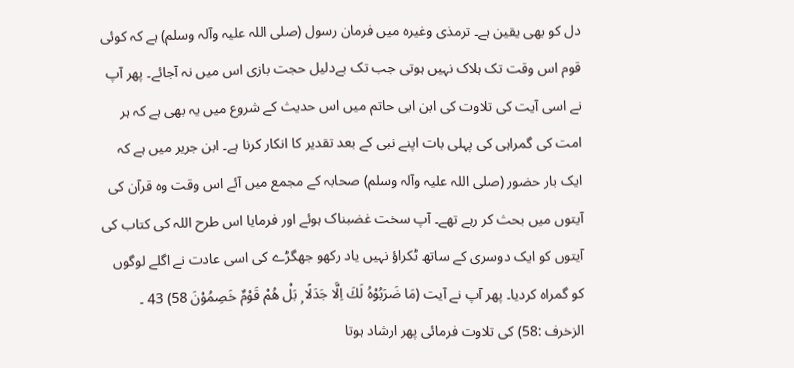دل کو بھی یقین ہے۔ ترمذی وغیرہ میں فرمان رسول (صلی اللہ علیہ وآلہ وسلم) ہے کہ کوئی قوم اس وقت تک ہلاک نہیں ہوتی جب تک بےدلیل حجت بازی اس میں نہ آجائے۔ پھر آپ نے اسی آیت کی تلاوت کی ابن ابی حاتم میں اس حدیث کے شروع میں یہ بھی ہے کہ ہر امت کی گمراہی کی پہلی بات اپنے نبی کے بعد تقدیر کا انکار کرنا ہے۔ ابن جریر میں ہے کہ ایک بار حضور (صلی اللہ علیہ وآلہ وسلم) صحابہ کے مجمع میں آئے اس وقت وہ قرآن کی آیتوں میں بحث کر رہے تھے۔ آپ سخت غضبناک ہوئے اور فرمایا اس طرح اللہ کی کتاب کی آیتوں کو ایک دوسری کے ساتھ ٹکراؤ نہیں یاد رکھو جھگڑے کی اسی عادت نے اگلے لوگوں کو گمراہ کردیا۔ پھر آپ نے آیت (مَا ضَرَبُوْهُ لَكَ اِلَّا جَدَلًا ۭ بَلْ هُمْ قَوْمٌ خَصِمُوْنَ 58) 43 ۔ الزخرف :58) کی تلاوت فرمائی پھر ارشاد ہوتا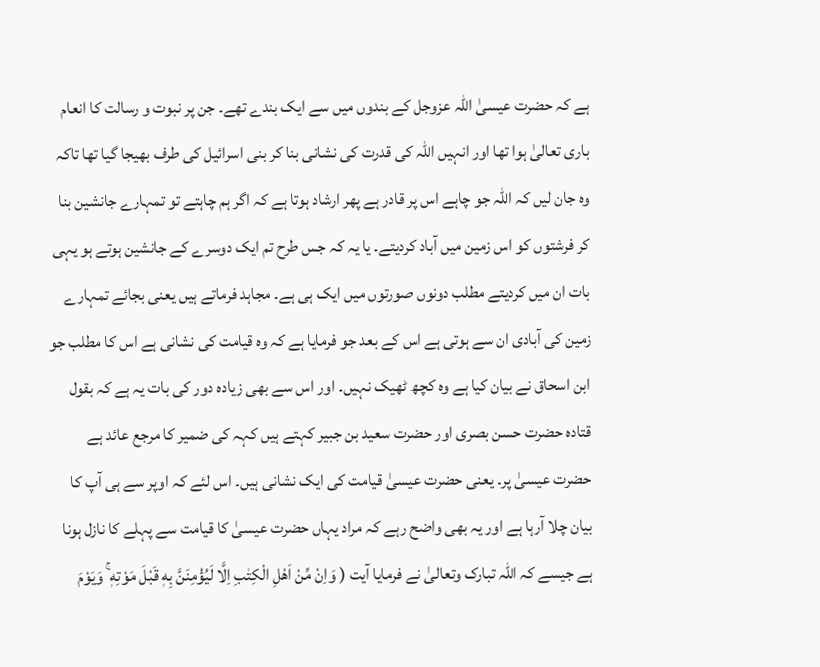ہے کہ حضرت عیسیٰ اللہ عزوجل کے بندوں میں سے ایک بندے تھے۔ جن پر نبوت و رسالت کا انعام باری تعالیٰ ہوا تھا اور انہیں اللہ کی قدرت کی نشانی بنا کر بنی اسرائیل کی طرف بھیجا گیا تھا تاکہ وہ جان لیں کہ اللہ جو چاہے اس پر قادر ہے پھر ارشاد ہوتا ہے کہ اگر ہم چاہتے تو تمہارے جانشین بنا کر فرشتوں کو اس زمین میں آباد کردیتے۔ یا یہ کہ جس طرح تم ایک دوسرے کے جانشین ہوتے ہو یہی بات ان میں کردیتے مطلب دونوں صورتوں میں ایک ہی ہے۔ مجاہد فرماتے ہیں یعنی بجائے تمہارے زمین کی آبادی ان سے ہوتی ہے اس کے بعد جو فرمایا ہے کہ وہ قیامت کی نشانی ہے اس کا مطلب جو ابن اسحاق نے بیان کیا ہے وہ کچھ ٹھیک نہیں۔ اور اس سے بھی زیادہ دور کی بات یہ ہے کہ بقول قتادہ حضرت حسن بصری اور حضرت سعید بن جبیر کہتے ہیں کہہ کی ضمیر کا مرجع عائد ہے حضرت عیسیٰ پر۔ یعنی حضرت عیسیٰ قیامت کی ایک نشانی ہیں۔ اس لئے کہ اوپر سے ہی آپ کا بیان چلا آرہا ہے اور یہ بھی واضح رہے کہ مراد یہاں حضرت عیسیٰ کا قیامت سے پہلے کا نازل ہونا ہے جیسے کہ اللہ تبارک وتعالیٰ نے فرمایا آیت ( وَاِنْ مِّنْ اَهْلِ الْكِتٰبِ اِلَّا لَيُؤْمِنَنَّ بِهٖ قَبْلَ مَوْتِهٖ ۚ وَيَوْمَ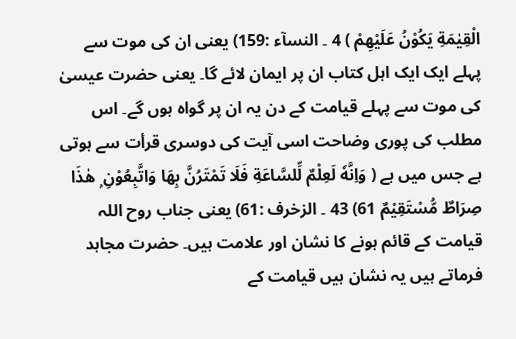الْقِيٰمَةِ يَكُوْنُ عَلَيْهِمْ ) 4 ۔ النسآء :159) یعنی ان کی موت سے پہلے ایک ایک اہل کتاب ان پر ایمان لائے گا۔ یعنی حضرت عیسیٰ کی موت سے پہلے قیامت کے دن یہ ان پر گواہ ہوں گے۔ اس مطلب کی پوری وضاحت اسی آیت کی دوسری قرأت سے ہوتی ہے جس میں ہے ( وَاِنَّهٗ لَعِلْمٌ لِّلسَّاعَةِ فَلَا تَمْتَرُنَّ بِهَا وَاتَّبِعُوْنِ ۭ ھٰذَا صِرَاطٌ مُّسْتَقِيْمٌ 61) 43 ۔ الزخرف :61) یعنی جناب روح اللہ قیامت کے قائم ہونے کا نشان اور علامت ہیں۔ حضرت مجاہد فرماتے ہیں یہ نشان ہیں قیامت کے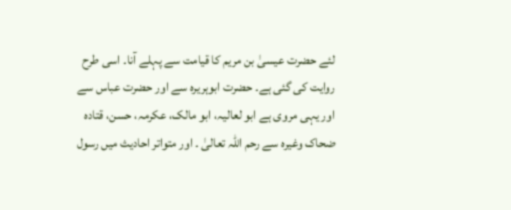لئے حضرت عیسیٰ بن مریم کا قیامت سے پہلے آنا۔ اسی طرح روایت کی گئی ہے۔ حضرت ابوہریرہ سے اور حضرت عباس سے اور یہی مروی ہے ابو لعالیہ، ابو مالک، عکرمہ، حسن، قتادہ ضحاک وغیرہ سے رحم اللہ تعالیٰ ۔ اور متواتر احادیث میں رسول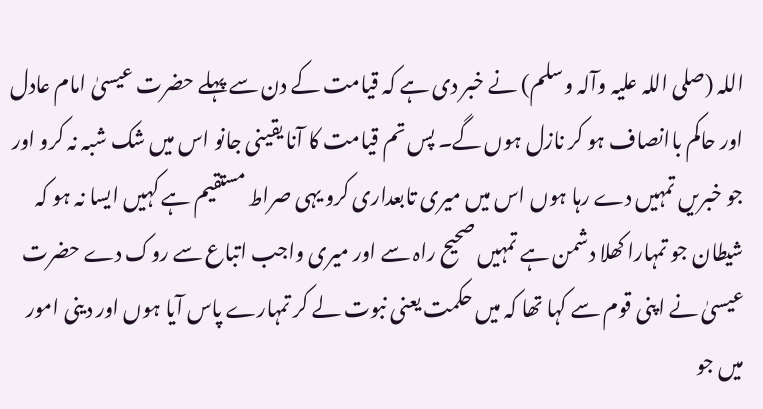اللہ (صلی اللہ علیہ وآلہ وسلم) نے خبر دی ہے کہ قیامت کے دن سے پہلے حضرت عیسیٰ امام عادل اور حاکم باانصاف ہو کر نازل ہوں گے۔ پس تم قیامت کا آنا یقینی جانو اس میں شک شبہ نہ کرو اور جو خبریں تمہیں دے رہا ہوں اس میں میری تابعداری کرو یہی صراط مستقیم ہے کہیں ایسا نہ ہو کہ شیطان جو تمہارا کھلا دشمن ہے تمہیں صحیح راہ سے اور میری واجب اتباع سے روک دے حضرت عیسیٰ نے اپنی قوم سے کہا تھا کہ میں حکمت یعنی نبوت لے کر تمہارے پاس آیا ہوں اور دینی امور میں جو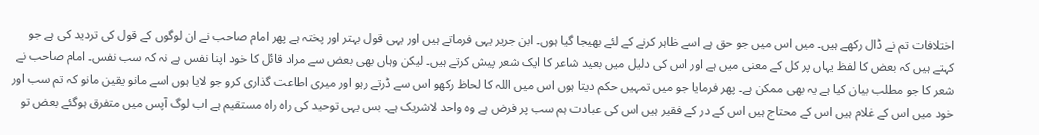اختلافات تم نے ڈال رکھے ہیں۔ میں اس میں جو حق ہے اسے ظاہر کرنے کے لئے بھیجا گیا ہوں۔ ابن جریر یہی فرماتے ہیں اور یہی قول بہتر اور پختہ ہے پھر امام صاحب نے ان لوگوں کے قول کی تردید کی ہے جو کہتے ہیں کہ بعض کا لفظ یہاں پر کل کے معنی میں ہے اور اس کی دلیل میں بعید شاعر کا ایک شعر پیش کرتے ہیں۔ لیکن وہاں بھی بعض سے مراد قائل کا خود اپنا نفس ہے نہ کہ سب نفس۔ امام صاحب نے شعر کا جو مطلب بیان کیا ہے یہ بھی ممکن ہے۔ پھر فرمایا جو میں تمہیں حکم دیتا ہوں اس میں اللہ کا لحاظ رکھو اس سے ڈرتے رہو اور میری اطاعت گذاری کرو جو لایا ہوں اسے مانو یقین مانو کہ تم سب اور خود میں اس کے غلام ہیں اس کے محتاج ہیں اس کے در کے فقیر ہیں اس کی عبادت ہم سب پر فرض ہے وہ واحد لاشریک ہے۔ بس یہی توحید کی راہ راہ مستقیم ہے اب لوگ آپس میں متفرق ہوگئے بعض تو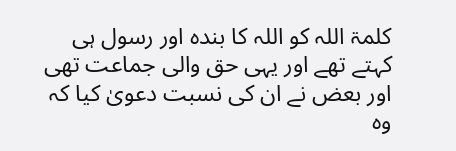کلمۃ اللہ کو اللہ کا بندہ اور رسول ہی کہتے تھے اور یہی حق والی جماعت تھی اور بعض نے ان کی نسبت دعویٰ کیا کہ وہ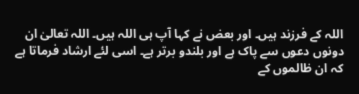اللہ کے فرزند ہیں۔ اور بعض نے کہا آپ ہی اللہ ہیں۔ اللہ تعالیٰ ان دونوں دعوں سے پاک ہے اور بلندو برتر ہے۔ اسی لئے ارشاد فرماتا ہے کہ ان ظالموں کے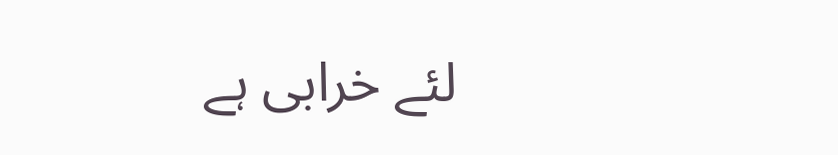لئے خرابی ہے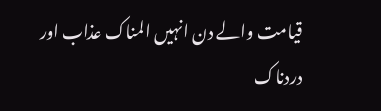قیامت والے دن انہیں المناک عذاب اور دردناک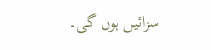سزائیں ہوں گی۔